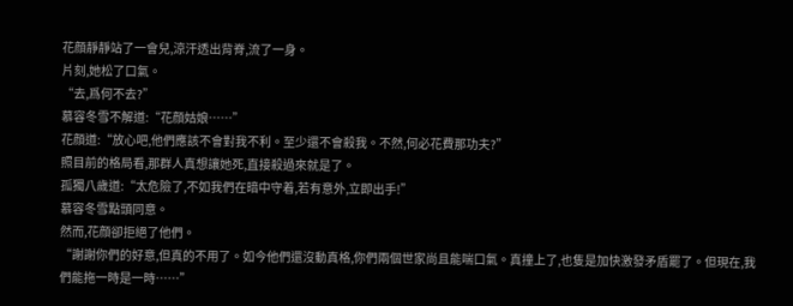花顔靜靜站了一會兒,涼汗透出背脊,流了一身。
片刻,她松了口氣。
“去,爲何不去?”
慕容冬雪不解道:“花顔姑娘……”
花顔道:“放心吧,他們應該不會對我不利。至少還不會殺我。不然,何必花費那功夫?”
照目前的格局看,那群人真想讓她死,直接殺過來就是了。
孤獨八歲道:“太危險了,不如我們在暗中守着,若有意外,立即出手!”
慕容冬雪點頭同意。
然而,花顔卻拒絕了他們。
“謝謝你們的好意,但真的不用了。如今他們還沒動真格,你們兩個世家尚且能喘口氣。真撞上了,也隻是加快激發矛盾罷了。但現在,我們能拖一時是一時……”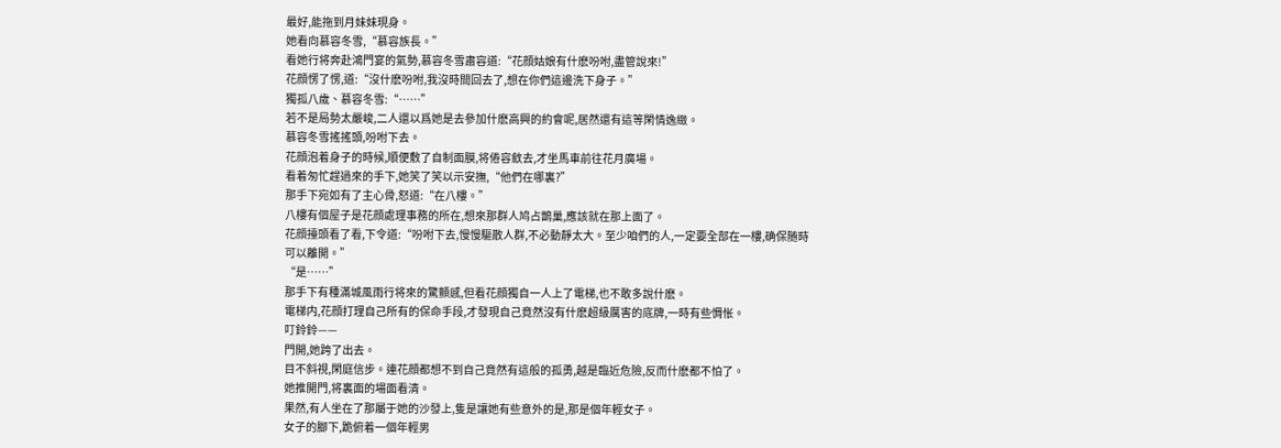最好,能拖到月妹妹現身。
她看向慕容冬雪,“慕容族長。”
看她行将奔赴鴻門宴的氣勢,慕容冬雪肅容道:“花顔姑娘有什麽吩咐,盡管說來!”
花顔愣了愣,道:“沒什麽吩咐,我沒時間回去了,想在你們這邊洗下身子。”
獨孤八歲、慕容冬雪:“……”
若不是局勢太嚴峻,二人還以爲她是去參加什麽高興的約會呢,居然還有這等閑情逸緻。
慕容冬雪搖搖頭,吩咐下去。
花顔泡着身子的時候,順便敷了自制面膜,将倦容斂去,才坐馬車前往花月廣場。
看着匆忙趕過來的手下,她笑了笑以示安撫,“他們在哪裏?”
那手下宛如有了主心骨,怒道:“在八樓。”
八樓有個屋子是花顔處理事務的所在,想來那群人鸠占鵲巢,應該就在那上面了。
花顔擡頭看了看,下令道:“吩咐下去,慢慢驅散人群,不必動靜太大。至少咱們的人,一定要全部在一樓,确保随時可以離開。”
“是……”
那手下有種滿城風雨行将來的驚顫感,但看花顔獨自一人上了電梯,也不敢多說什麽。
電梯内,花顔打理自己所有的保命手段,才發現自己竟然沒有什麽超級厲害的底牌,一時有些惆怅。
叮鈴鈴——
門開,她跨了出去。
目不斜視,閑庭信步。連花顔都想不到自己竟然有這般的孤勇,越是臨近危險,反而什麽都不怕了。
她推開門,将裏面的場面看清。
果然,有人坐在了那屬于她的沙發上,隻是讓她有些意外的是,那是個年輕女子。
女子的腳下,跪俯着一個年輕男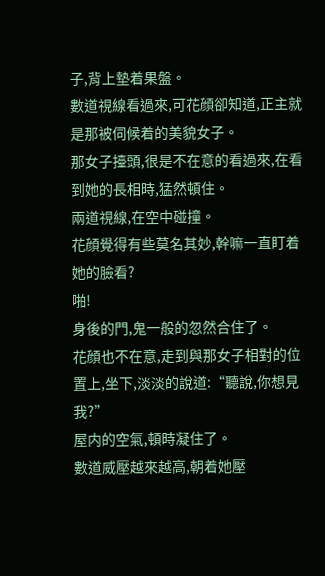子,背上墊着果盤。
數道視線看過來,可花顔卻知道,正主就是那被伺候着的美貌女子。
那女子擡頭,很是不在意的看過來,在看到她的長相時,猛然頓住。
兩道視線,在空中碰撞。
花顔覺得有些莫名其妙,幹嘛一直盯着她的臉看?
啪!
身後的門,鬼一般的忽然合住了。
花顔也不在意,走到與那女子相對的位置上,坐下,淡淡的說道:“聽說,你想見我?”
屋内的空氣,頓時凝住了。
數道威壓越來越高,朝着她壓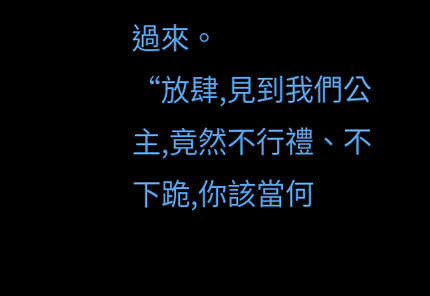過來。
“放肆,見到我們公主,竟然不行禮、不下跪,你該當何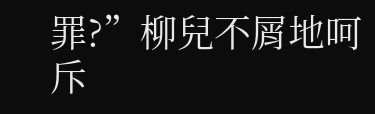罪?”柳兒不屑地呵斥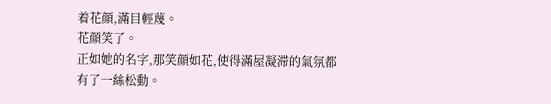着花顔,滿目輕蔑。
花顔笑了。
正如她的名字,那笑顔如花,使得滿屋凝滞的氣氛都有了一絲松動。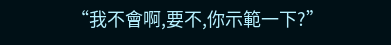“我不會啊,要不,你示範一下?”